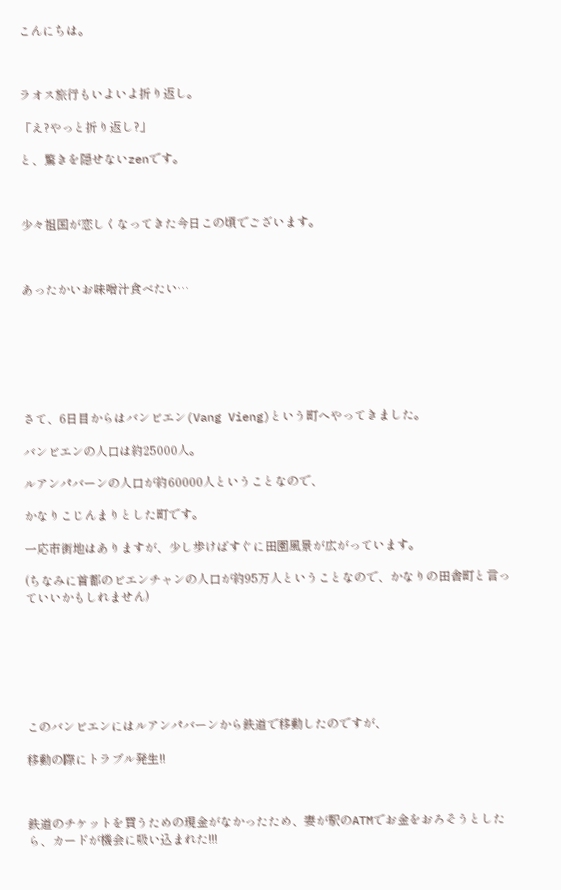こんにちは。



ラオス旅行もいよいよ折り返し。

「え?やっと折り返し?」

と、驚きを隠せないzenです。



少々祖国が恋しくなってきた今日この頃でございます。



あったかいお味噌汁食べたい…







さて、6日目からはバンビエン(Vang Vieng)という町へやってきました。

バンビエンの人口は約25000人。

ルアンパバーンの人口が約60000人ということなので、

かなりこじんまりとした町です。

一応市街地はありますが、少し歩けばすぐに田園風景が広がっています。

(ちなみに首都のビエンチャンの人口が約95万人ということなので、かなりの田舎町と言っていいかもしれません)







このバンビエンにはルアンパバーンから鉄道で移動したのですが、

移動の際にトラブル発生!!



鉄道のチケットを買うための現金がなかったため、妻が駅のATMでお金をおろそうとしたら、カードが機会に吸い込まれた!!!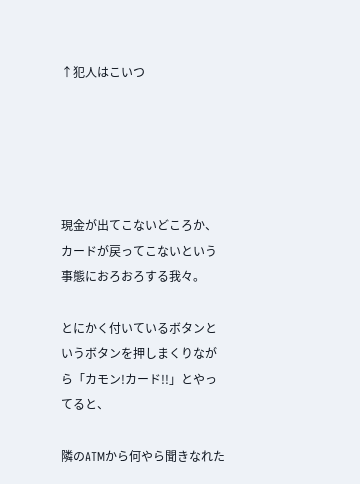↑犯人はこいつ





現金が出てこないどころか、カードが戻ってこないという事態におろおろする我々。

とにかく付いているボタンというボタンを押しまくりながら「カモン!カード!!」とやってると、

隣のATMから何やら聞きなれた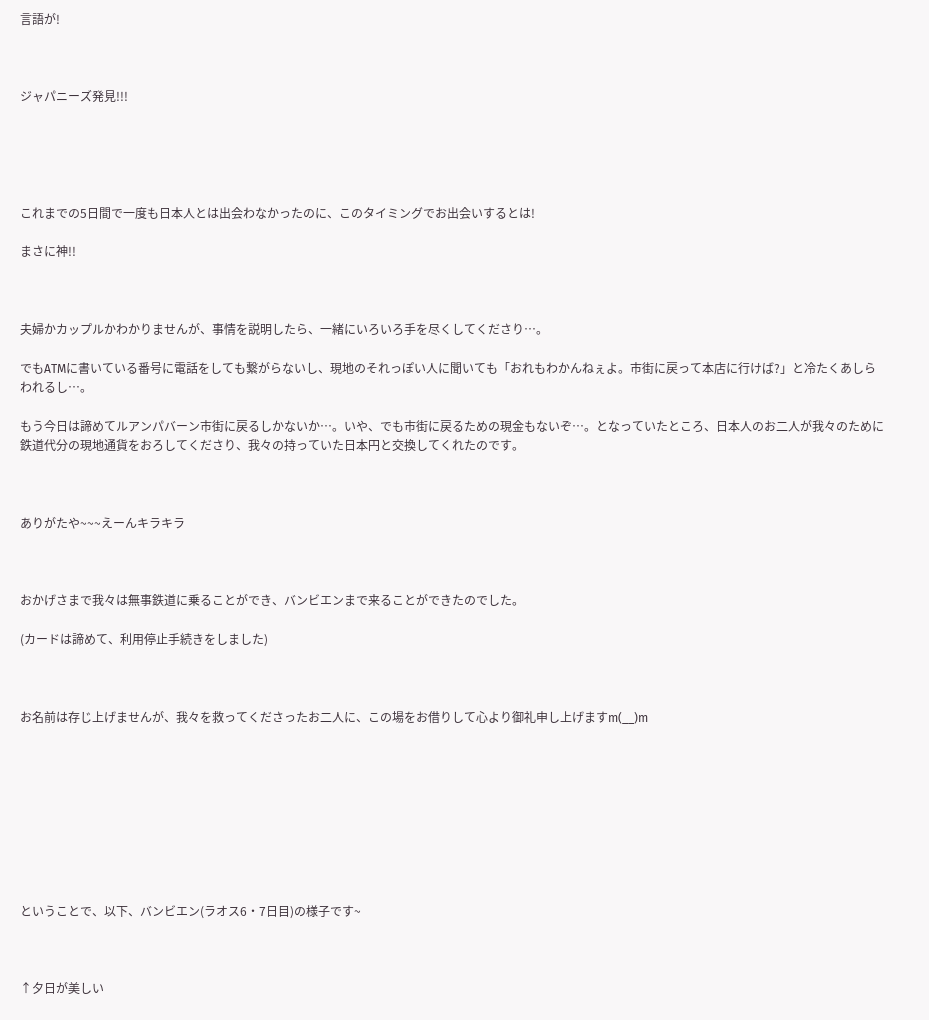言語が!



ジャパニーズ発見!!!





これまでの5日間で一度も日本人とは出会わなかったのに、このタイミングでお出会いするとは!

まさに神!!



夫婦かカップルかわかりませんが、事情を説明したら、一緒にいろいろ手を尽くしてくださり…。

でもATMに書いている番号に電話をしても繋がらないし、現地のそれっぽい人に聞いても「おれもわかんねぇよ。市街に戻って本店に行けば?」と冷たくあしらわれるし…。

もう今日は諦めてルアンパバーン市街に戻るしかないか…。いや、でも市街に戻るための現金もないぞ…。となっていたところ、日本人のお二人が我々のために鉄道代分の現地通貨をおろしてくださり、我々の持っていた日本円と交換してくれたのです。



ありがたや~~~えーんキラキラ



おかげさまで我々は無事鉄道に乗ることができ、バンビエンまで来ることができたのでした。

(カードは諦めて、利用停止手続きをしました)



お名前は存じ上げませんが、我々を救ってくださったお二人に、この場をお借りして心より御礼申し上げますm(__)m









ということで、以下、バンビエン(ラオス6・7日目)の様子です~



↑夕日が美しい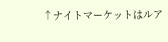↑ナイトマーケットはルア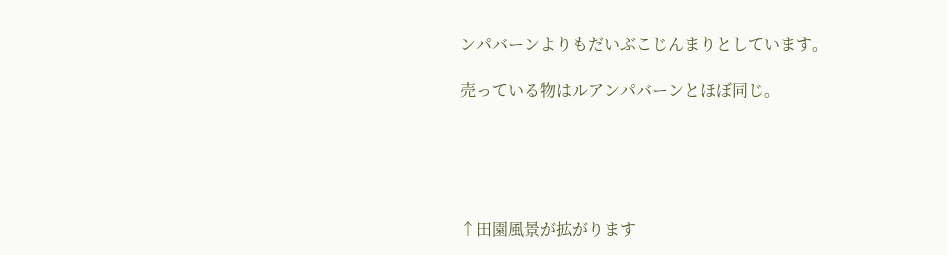ンパバーンよりもだいぶこじんまりとしています。

売っている物はルアンパバーンとほぼ同じ。





↑田園風景が拡がります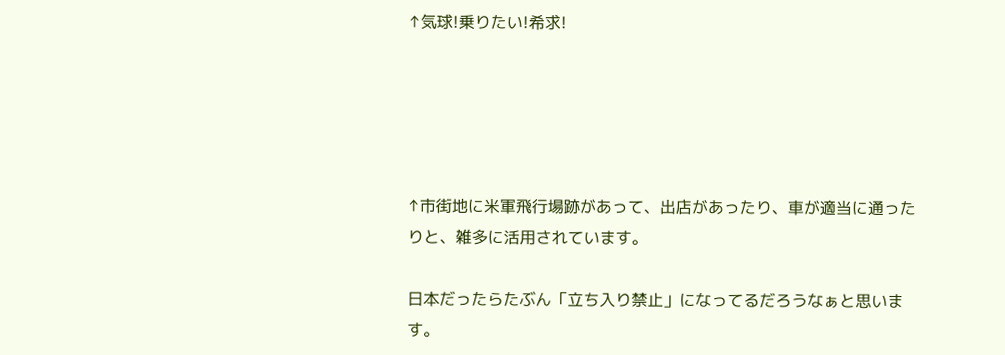↑気球!乗りたい!希求!





↑市街地に米軍飛行場跡があって、出店があったり、車が適当に通ったりと、雑多に活用されています。

日本だったらたぶん「立ち入り禁止」になってるだろうなぁと思います。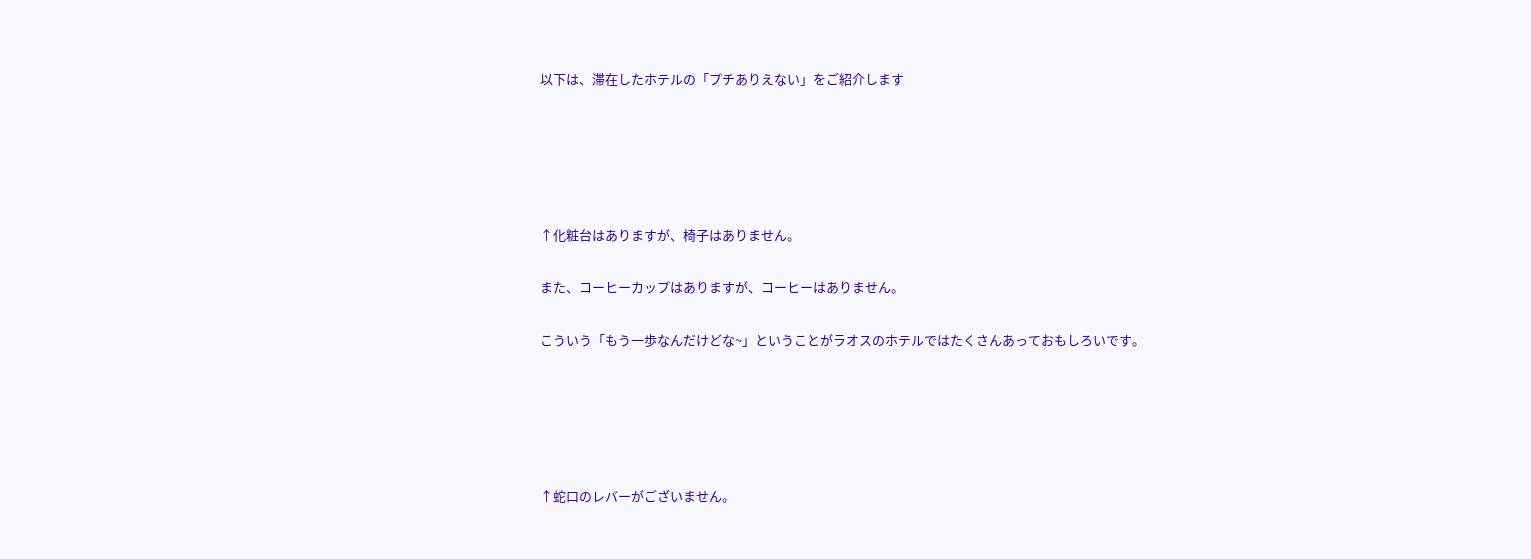以下は、滞在したホテルの「プチありえない」をご紹介します





↑化粧台はありますが、椅子はありません。

また、コーヒーカップはありますが、コーヒーはありません。

こういう「もう一歩なんだけどな~」ということがラオスのホテルではたくさんあっておもしろいです。





↑蛇口のレバーがございません。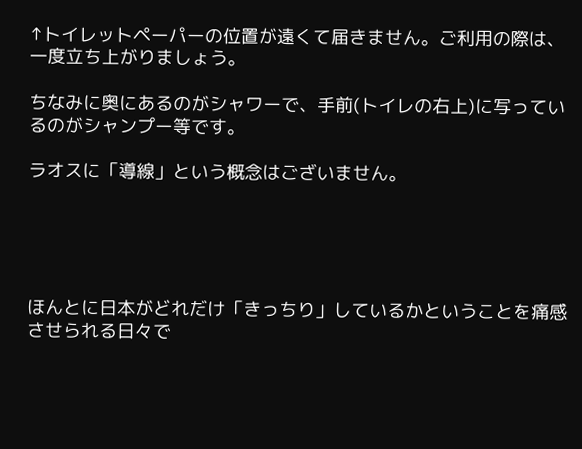↑トイレットペーパーの位置が遠くて届きません。ご利用の際は、一度立ち上がりましょう。

ちなみに奥にあるのがシャワーで、手前(トイレの右上)に写っているのがシャンプー等です。

ラオスに「導線」という概念はございません。





ほんとに日本がどれだけ「きっちり」しているかということを痛感させられる日々で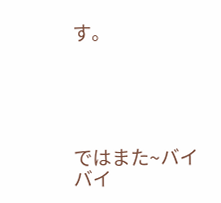す。





ではまた~バイバイ